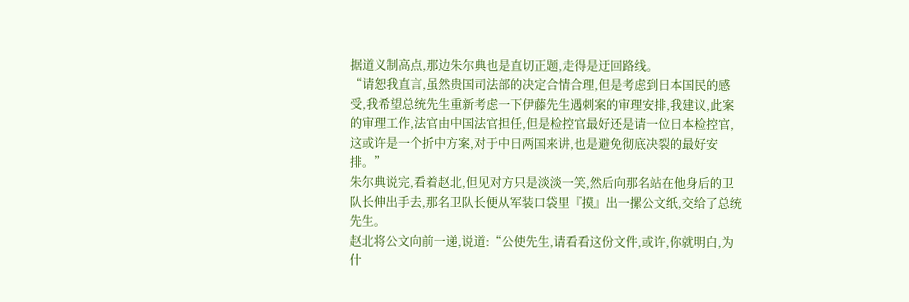据道义制高点,那边朱尔典也是直切正题,走得是迂回路线。
“请恕我直言,虽然贵国司法部的决定合情合理,但是考虑到日本国民的感受,我希望总统先生重新考虑一下伊藤先生遇刺案的审理安排,我建议,此案的审理工作,法官由中国法官担任,但是检控官最好还是请一位日本检控官,这或许是一个折中方案,对于中日两国来讲,也是避免彻底决裂的最好安排。”
朱尔典说完,看着赵北,但见对方只是淡淡一笑,然后向那名站在他身后的卫队长伸出手去,那名卫队长便从军装口袋里『摸』出一摞公文纸,交给了总统先生。
赵北将公文向前一递,说道:“公使先生,请看看这份文件,或许,你就明白,为什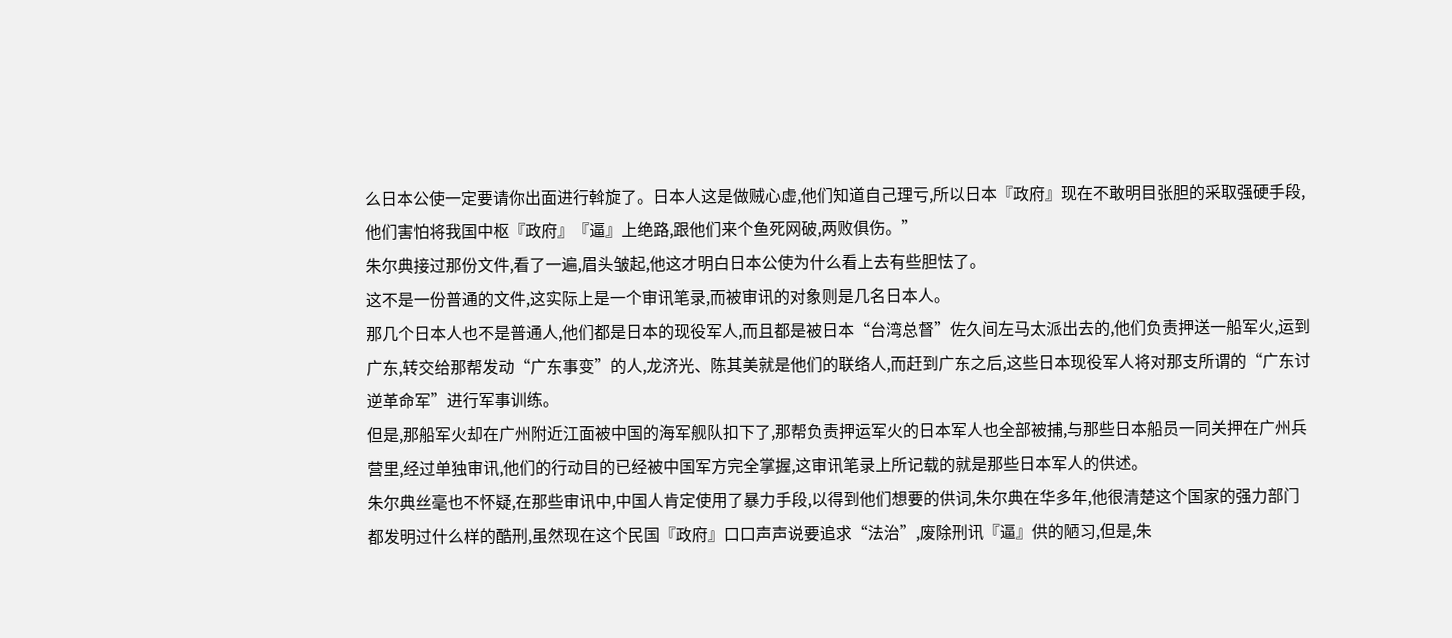么日本公使一定要请你出面进行斡旋了。日本人这是做贼心虚,他们知道自己理亏,所以日本『政府』现在不敢明目张胆的采取强硬手段,他们害怕将我国中枢『政府』『逼』上绝路,跟他们来个鱼死网破,两败俱伤。”
朱尔典接过那份文件,看了一遍,眉头皱起,他这才明白日本公使为什么看上去有些胆怯了。
这不是一份普通的文件,这实际上是一个审讯笔录,而被审讯的对象则是几名日本人。
那几个日本人也不是普通人,他们都是日本的现役军人,而且都是被日本“台湾总督”佐久间左马太派出去的,他们负责押送一船军火,运到广东,转交给那帮发动“广东事变”的人,龙济光、陈其美就是他们的联络人,而赶到广东之后,这些日本现役军人将对那支所谓的“广东讨逆革命军”进行军事训练。
但是,那船军火却在广州附近江面被中国的海军舰队扣下了,那帮负责押运军火的日本军人也全部被捕,与那些日本船员一同关押在广州兵营里,经过单独审讯,他们的行动目的已经被中国军方完全掌握,这审讯笔录上所记载的就是那些日本军人的供述。
朱尔典丝毫也不怀疑,在那些审讯中,中国人肯定使用了暴力手段,以得到他们想要的供词,朱尔典在华多年,他很清楚这个国家的强力部门都发明过什么样的酷刑,虽然现在这个民国『政府』口口声声说要追求“法治”,废除刑讯『逼』供的陋习,但是,朱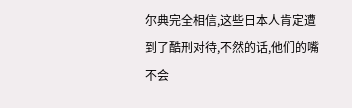尔典完全相信,这些日本人肯定遭到了酷刑对待,不然的话,他们的嘴不会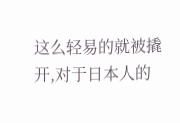这么轻易的就被撬开,对于日本人的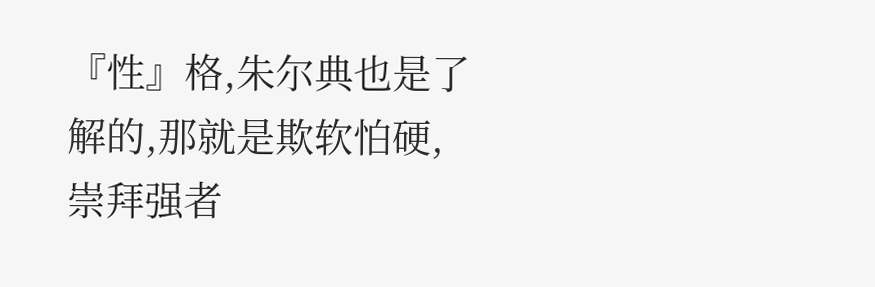『性』格,朱尔典也是了解的,那就是欺软怕硬,崇拜强者